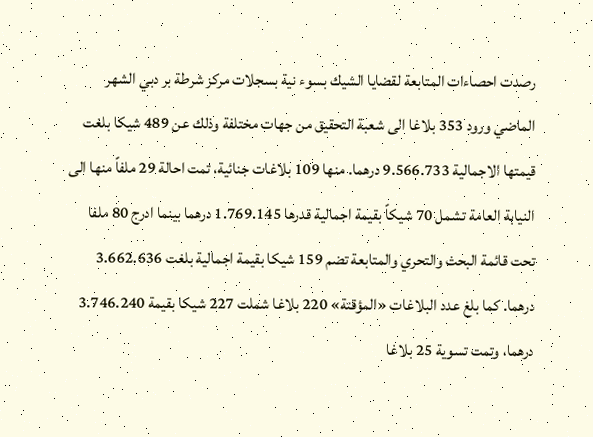رصدت احصاءات المتابعة لقضايا الشيك بسوء نية بسجلات مركز شرطة بر دبي الشهر الماضي ورود 353 بلاغا الى شعبة التحقيق من جهات مختلفة وذلك عن 489 شيكا بلغت قيمتها الاجمالية 9.566.733 درهما. منها 109 بلاغات جنائية، تمت احالة 29 ملفاً منها الى النيابة العامة تشمل 70 شيكاً بقيمة اجمالية قدرها 1.769.145 درهما بينما ادرج 80 ملفا تحت قائمة البحث والتحري والمتابعة تضم 159 شيكا بقيمة اجمالية بلغت 3.662.636 درهما. كما بلغ عدد البلاغات «المؤقتة» 220 بلاغا شملت 227 شيكا بقيمة 3.746.240 درهما، وتمت تسوية 25 بلاغا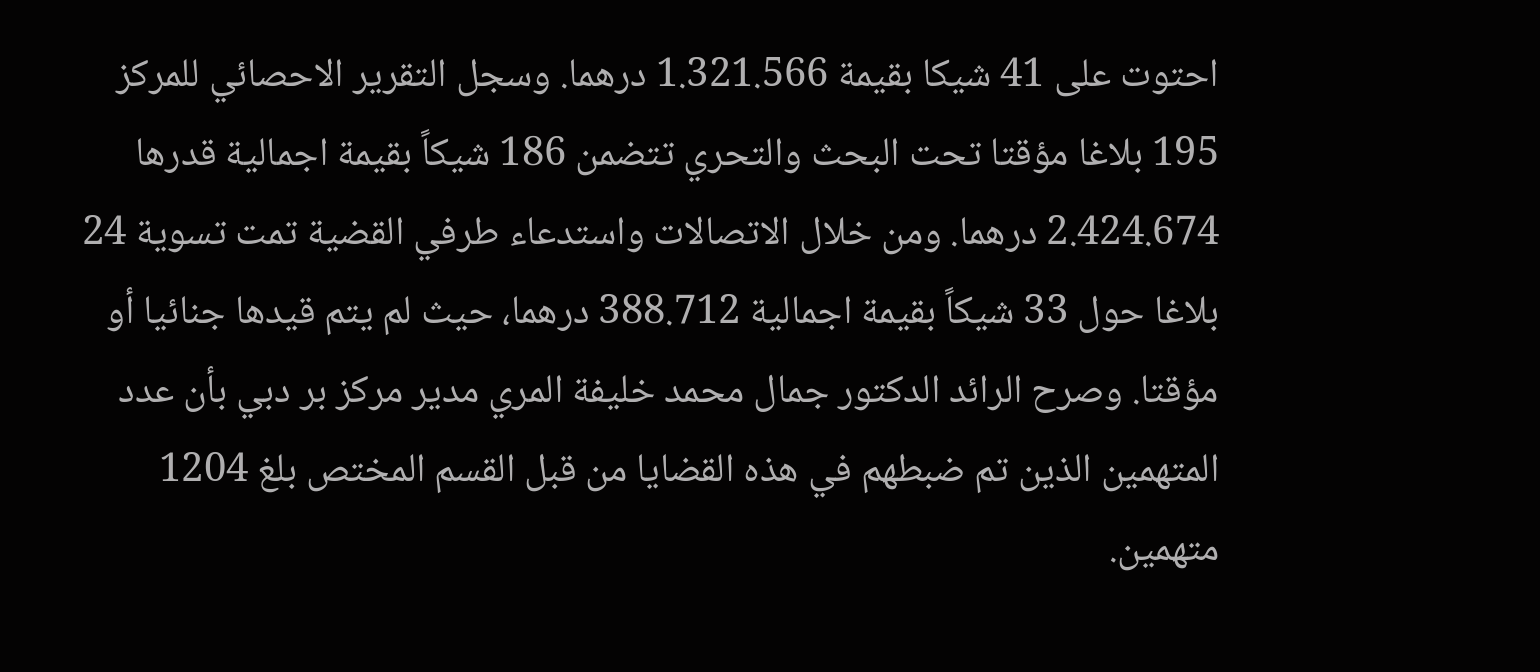احتوت على 41 شيكا بقيمة 1.321.566 درهما. وسجل التقرير الاحصائي للمركز 195 بلاغا مؤقتا تحت البحث والتحري تتضمن 186 شيكاً بقيمة اجمالية قدرها 2.424.674 درهما. ومن خلال الاتصالات واستدعاء طرفي القضية تمت تسوية 24 بلاغا حول 33 شيكاً بقيمة اجمالية 388.712 درهما، حيث لم يتم قيدها جنائيا أو مؤقتا. وصرح الرائد الدكتور جمال محمد خليفة المري مدير مركز بر دبي بأن عدد المتهمين الذين تم ضبطهم في هذه القضايا من قبل القسم المختص بلغ 1204 متهمين.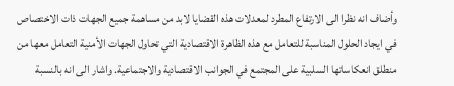وأضاف انه نظرا الى الارتفاع المطرد لمعدلات هذه القضايا لابد من مساهمة جميع الجهات ذات الاختصاص في ايجاد الحلول المناسبة للتعامل مع هذه الظاهرة الاقتصادية التي تحاول الجهات الأمنية التعامل معها من منطلق انعكاساتها السلبية على المجتمع في الجوانب الاقتصادية والاجتماعية. واشار الى انه بالنسبة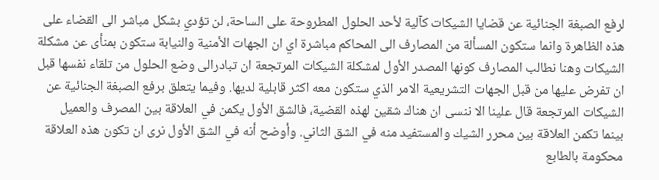لرفع الصبغة الجنائية عن قضايا الشيكات كآلية لأحد الحلول المطروحة على الساحة، لن تؤدي بشكل مباشر الى القضاء على هذه الظاهرة وانما ستكون المسألة من المصارف الى المحاكم مباشرة اي ان الجهات الأمنية والنيابة ستكون بمنأى عن مشكلة الشيكات وهنا نطالب المصارف كونها المصدر الأول لمشكلة الشيكات المرتجعة ان تبادرالى وضع الحلول من تلقاء نفسها قبل ان تفرض عليها من قبل الجهات التشريعية الامر الذي ستكون معه اكثر قابلية لديها. وفيما يتعلق برفع الصبغة الجنائية عن الشيكات المرتجعة قال علينا الا ننسى ان هناك شقين لهذه القضية، فالشق الأول يكمن في العلاقة بين المصرف والعميل بينما تكمن العلاقة بين محرر الشيك والمستفيد منه في الشق الثاني. وأوضح أنه في الشق الأول نرى ان تكون هذه العلاقة محكومة بالطابع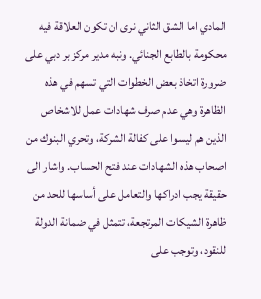المادي اما الشق الثاني نرى ان تكون العلاقة فيه محكومة بالطابع الجنائي. ونبه مدير مركز بر دبي على ضرورة اتخاذ بعض الخطوات التي تسهم في هذه الظاهرة وهي عدم صرف شهادات عمل للاشخاص الذين هم ليسوا على كفالة الشركة، وتحري البنوك من اصحاب هذه الشهادات عند فتح الحساب. واشار الى حقيقة يجب ادراكها والتعامل على أساسها للحد من ظاهرة الشيكات المرتجعة، تتمثل في ضمانة الدولة للنقود، وتوجب على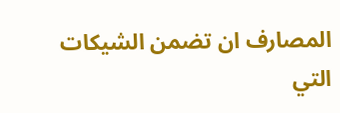المصارف ان تضمن الشيكات التي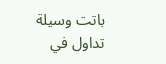باتت وسيلة تداول في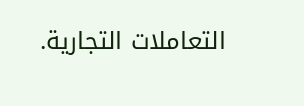التعاملات التجارية.